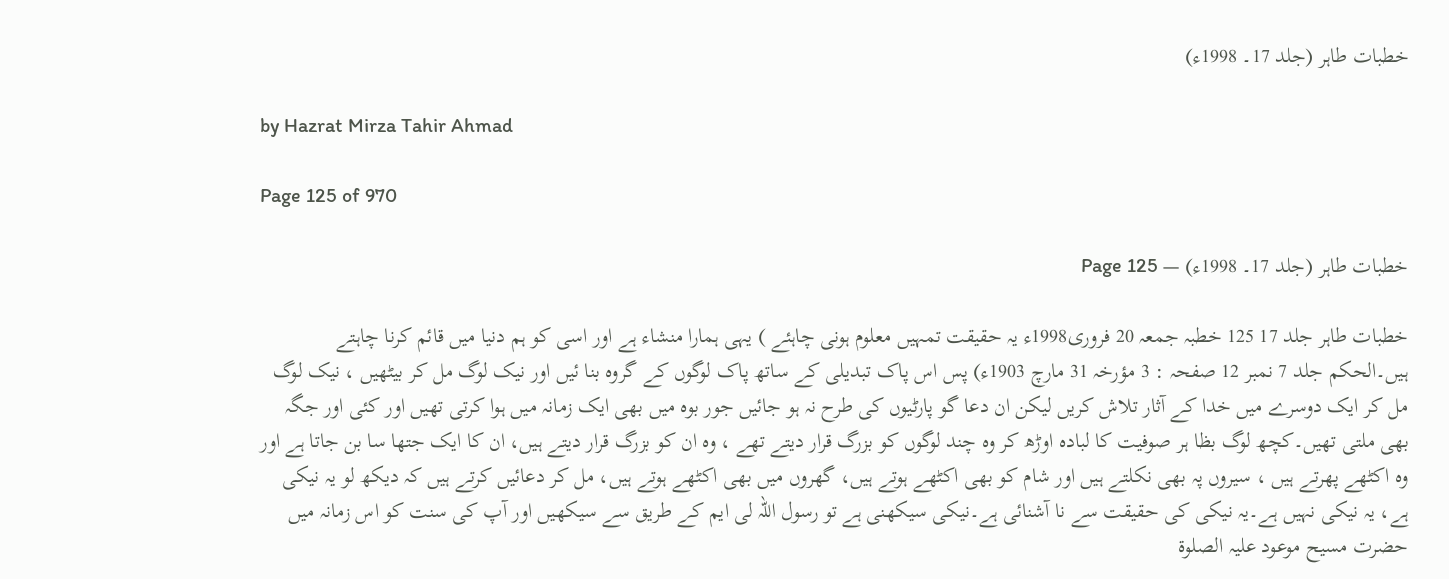خطبات طاہر (جلد 17۔ 1998ء)

by Hazrat Mirza Tahir Ahmad

Page 125 of 970

خطبات طاہر (جلد 17۔ 1998ء) — Page 125

خطبات طاہر جلد 17 125 خطبہ جمعہ 20 فروری1998ء یہ حقیقت تمہیں معلوم ہونی چاہئے ) یہی ہمارا منشاء ہے اور اسی کو ہم دنیا میں قائم کرنا چاہتے ہیں۔الحکم جلد 7 نمبر 12 صفحہ : 3 مؤرخہ 31 مارچ 1903ء) پس اس پاک تبدیلی کے ساتھ پاک لوگوں کے گروہ بنا ئیں اور نیک لوگ مل کر بیٹھیں ، نیک لوگ مل کر ایک دوسرے میں خدا کے آثار تلاش کریں لیکن ان دعا گو پارٹیوں کی طرح نہ ہو جائیں جور بوہ میں بھی ایک زمانہ میں ہوا کرتی تھیں اور کئی اور جگہ بھی ملتی تھیں۔کچھ لوگ بظا ہر صوفیت کا لبادہ اوڑھ کر وہ چند لوگوں کو بزرگ قرار دیتے تھے ، وہ ان کو بزرگ قرار دیتے ہیں، ان کا ایک جتھا سا بن جاتا ہے اور وہ اکٹھے پھرتے ہیں ، سیروں پہ بھی نکلتے ہیں اور شام کو بھی اکٹھے ہوتے ہیں، گھروں میں بھی اکٹھے ہوتے ہیں، مل کر دعائیں کرتے ہیں کہ دیکھ لو یہ نیکی ہے، یہ نیکی نہیں ہے۔یہ نیکی کی حقیقت سے نا آشنائی ہے۔نیکی سیکھنی ہے تو رسول اللہ لی ایم کے طریق سے سیکھیں اور آپ کی سنت کو اس زمانہ میں حضرت مسیح موعود علیہ الصلوۃ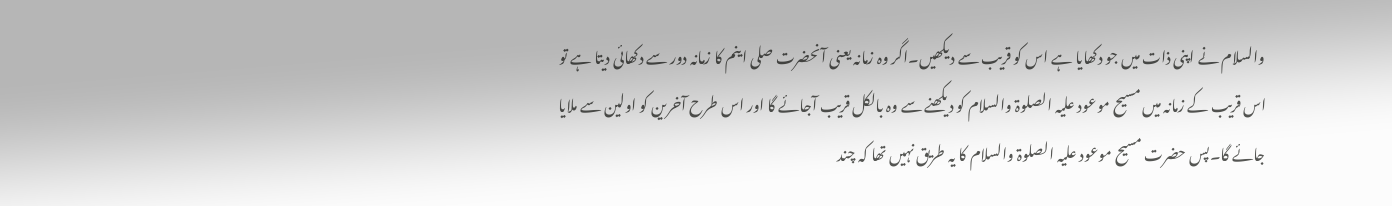والسلام نے اپنی ذات میں جو دکھایا ہے اس کو قریب سے دیکھیں۔اگر وہ زمانہ یعنی آنحضرت صلی اینم کا زمانہ دور سے دکھائی دیتا ہے تو اس قریب کے زمانہ میں مسیح موعود علیہ الصلوۃ والسلام کو دیکھنے سے وہ بالکل قریب آجائے گا اور اس طرح آخرین کو اولین سے ملایا جائے گا۔پس حضرت مسیح موعود علیہ الصلوۃ والسلام کا یہ طریق نہیں تھا کہ چند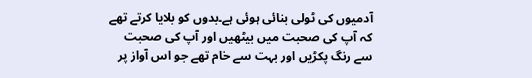آدمیوں کی ٹولی بنائی ہوئی ہے۔بدوں کو بلایا کرتے تھے کہ آپ کی صحبت میں بیٹھیں اور آپ کی صحبت سے رنگ پکڑیں اور بہت سے خام تھے جو اس آواز پر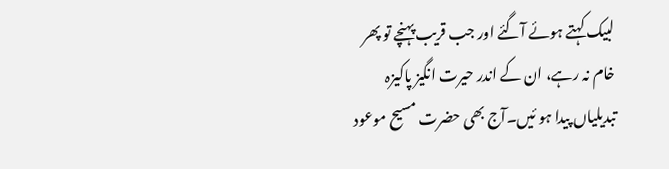لبیک کہتے ہوئے آگئے اور جب قریب پہنچے تو پھر خام نہ رہے، ان کے اندر حیرت انگیز پاکیزہ تبدیلیاں پیدا ہو ئیں۔آج بھی حضرت مسیح موعود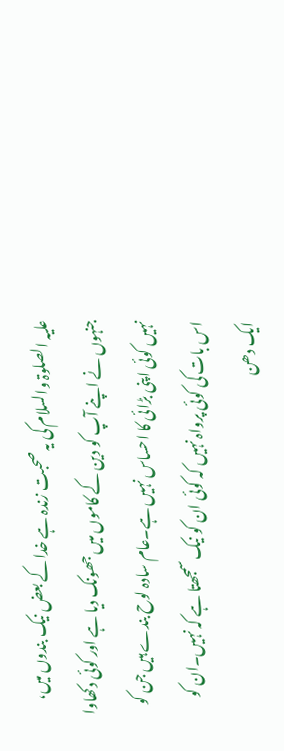علیہ الصلوۃ والسلام کی یہ صحبت زندہ ہے خدا کے بعض نیک بندوں میں، جنہوں نے اپنے آپ کو دین کے کاموں میں جھونک دیا ہے اور کوئی دکھاوا نہیں کوئی اپنی بڑائی کا احساس نہیں ہے۔عام سادہ لوح بندے ہیں جن کو اس بات کی کوئی پرواہ نہیں کہ کوئی ان کو نیک سمجھتا ہے کہ نہیں۔ان کو ایک دھن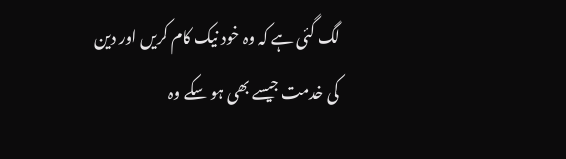لگ گئی ہے کہ وہ خود نیک کام کریں اور دین کی خدمت جیسے بھی ہو سکے وہ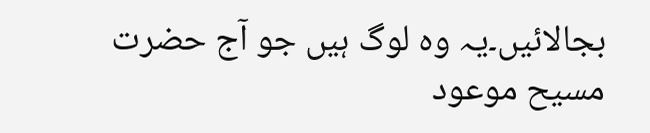بجالائیں۔یہ وہ لوگ ہیں جو آج حضرت مسیح موعود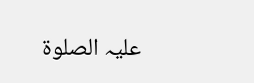علیہ الصلوۃ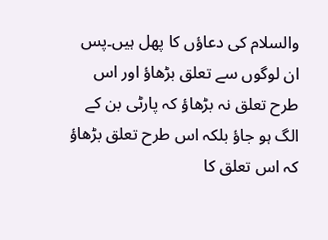والسلام کی دعاؤں کا پھل ہیں۔پس ان لوگوں سے تعلق بڑھاؤ اور اس طرح تعلق نہ بڑھاؤ کہ پارٹی بن کے الگ ہو جاؤ بلکہ اس طرح تعلق بڑھاؤ کہ اس تعلق کا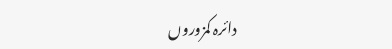دائرہ کمزوروں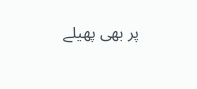پر بھی پھیلے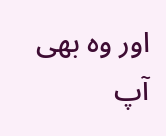اور وہ بھی آپ